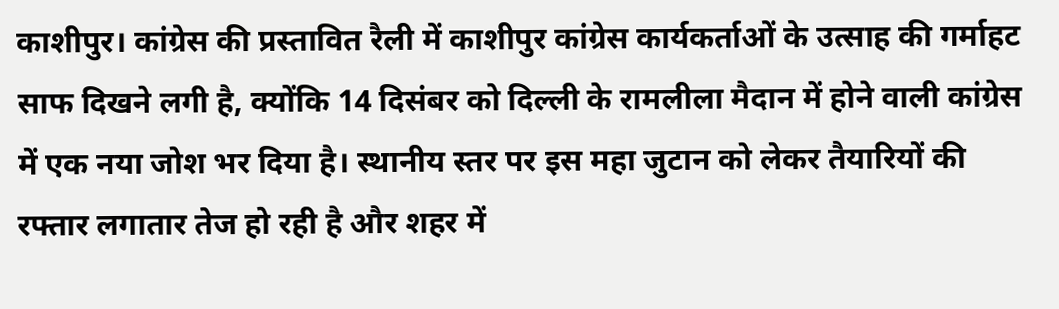काशीपुर। कांग्रेस की प्रस्तावित रैली में काशीपुर कांग्रेस कार्यकर्ताओं के उत्साह की गर्माहट साफ दिखने लगी है, क्योंकि 14 दिसंबर को दिल्ली के रामलीला मैदान में होने वाली कांग्रेस में एक नया जोश भर दिया है। स्थानीय स्तर पर इस महा जुटान को लेकर तैयारियों की रफ्तार लगातार तेज हो रही है और शहर में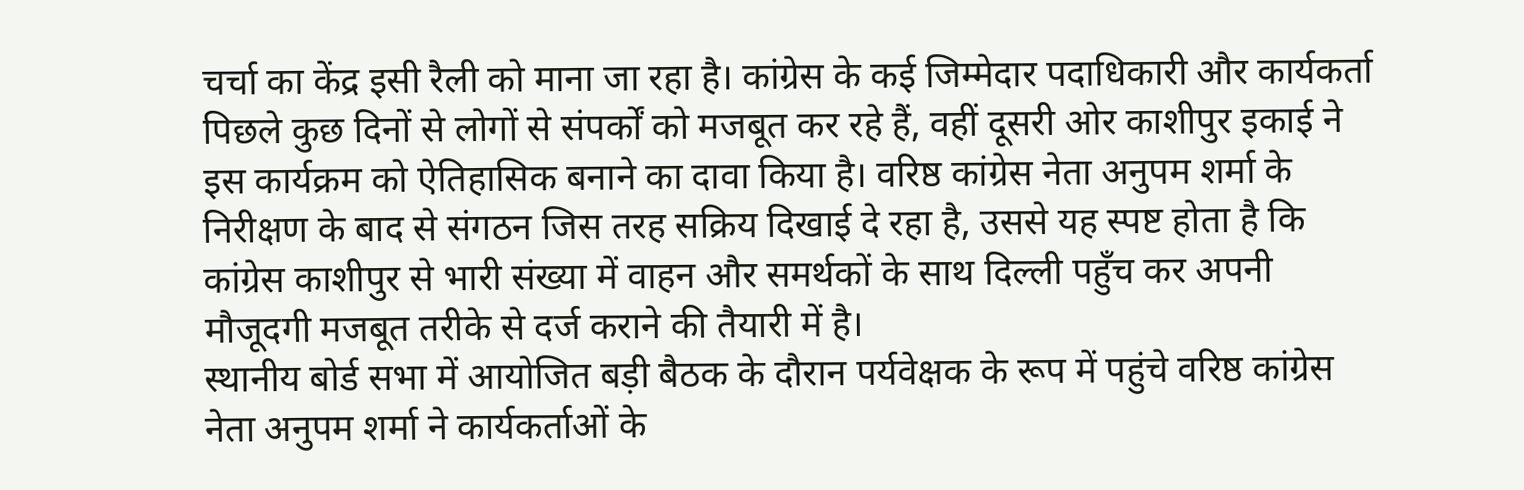चर्चा का केंद्र इसी रैली को माना जा रहा है। कांग्रेस के कई जिम्मेदार पदाधिकारी और कार्यकर्ता पिछले कुछ दिनों से लोगों से संपर्कों को मजबूत कर रहे हैं, वहीं दूसरी ओर काशीपुर इकाई ने इस कार्यक्रम को ऐतिहासिक बनाने का दावा किया है। वरिष्ठ कांग्रेस नेता अनुपम शर्मा के निरीक्षण के बाद से संगठन जिस तरह सक्रिय दिखाई दे रहा है, उससे यह स्पष्ट होता है कि कांग्रेस काशीपुर से भारी संख्या में वाहन और समर्थकों के साथ दिल्ली पहुँच कर अपनी मौजूदगी मजबूत तरीके से दर्ज कराने की तैयारी में है।
स्थानीय बोर्ड सभा में आयोजित बड़ी बैठक के दौरान पर्यवेक्षक के रूप में पहुंचे वरिष्ठ कांग्रेस नेता अनुपम शर्मा ने कार्यकर्ताओं के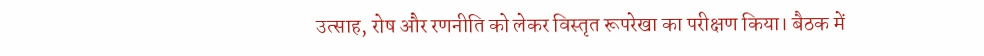उत्साह, रोष और रणनीति को लेकर विस्तृत रूपरेखा का परीक्षण किया। बैठक में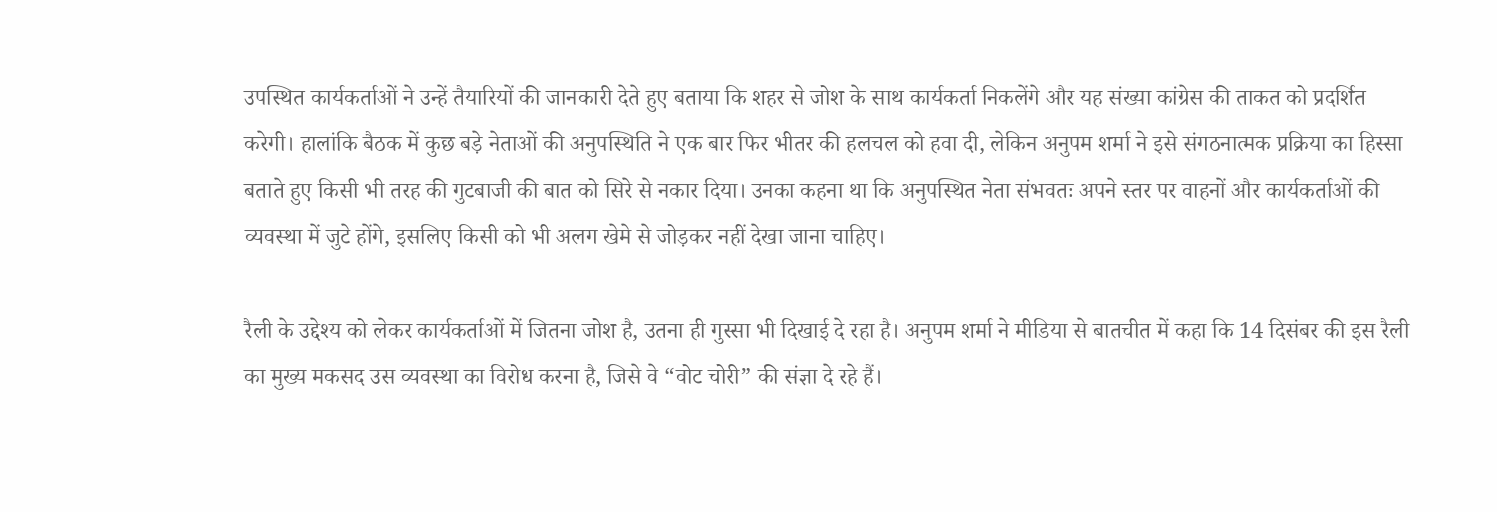उपस्थित कार्यकर्ताओं ने उन्हें तैयारियों की जानकारी देते हुए बताया कि शहर से जोश के साथ कार्यकर्ता निकलेंगे और यह संख्या कांग्रेस की ताकत को प्रदर्शित करेगी। हालांकि बैठक में कुछ बड़े नेताओं की अनुपस्थिति ने एक बार फिर भीतर की हलचल को हवा दी, लेकिन अनुपम शर्मा ने इसे संगठनात्मक प्रक्रिया का हिस्सा बताते हुए किसी भी तरह की गुटबाजी की बात को सिरे से नकार दिया। उनका कहना था कि अनुपस्थित नेता संभवतः अपने स्तर पर वाहनों और कार्यकर्ताओं की व्यवस्था में जुटे होंगे, इसलिए किसी को भी अलग खेमे से जोड़कर नहीं देखा जाना चाहिए।

रैली के उद्देश्य को लेकर कार्यकर्ताओं में जितना जोश है, उतना ही गुस्सा भी दिखाई दे रहा है। अनुपम शर्मा ने मीडिया से बातचीत में कहा कि 14 दिसंबर की इस रैली का मुख्य मकसद उस व्यवस्था का विरोध करना है, जिसे वे “वोट चोरी” की संज्ञा दे रहे हैं।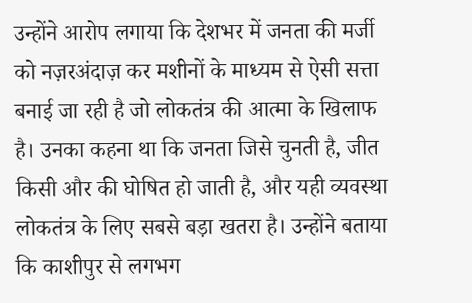उन्होंने आरोप लगाया कि देशभर में जनता की मर्जी को नज़रअंदाज़ कर मशीनों के माध्यम से ऐसी सत्ता बनाई जा रही है जो लोकतंत्र की आत्मा के खिलाफ है। उनका कहना था कि जनता जिसे चुनती है, जीत किसी और की घोषित हो जाती है, और यही व्यवस्था लोकतंत्र के लिए सबसे बड़ा खतरा है। उन्होंने बताया कि काशीपुर से लगभग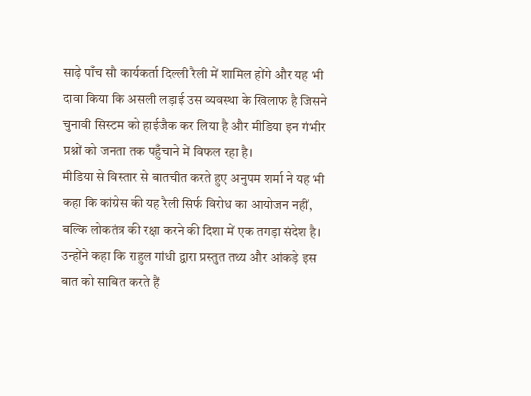साढ़े पाँच सौ कार्यकर्ता दिल्ली रैली में शामिल होंगे और यह भी दावा किया कि असली लड़ाई उस व्यवस्था के खिलाफ है जिसने चुनावी सिस्टम को हाईजैक कर लिया है और मीडिया इन गंभीर प्रश्नों को जनता तक पहुँचाने में विफल रहा है।
मीडिया से विस्तार से बातचीत करते हुए अनुपम शर्मा ने यह भी कहा कि कांग्रेस की यह रैली सिर्फ विरोध का आयोजन नहीं, बल्कि लोकतंत्र की रक्षा करने की दिशा में एक तगड़ा संदेश है। उन्होंने कहा कि राहुल गांधी द्वारा प्रस्तुत तथ्य और आंकड़े इस बात को साबित करते हैं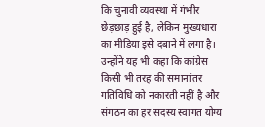कि चुनावी व्यवस्था में गंभीर छेड़छाड़ हुई है, लेकिन मुख्यधारा का मीडिया इसे दबाने में लगा है। उन्होंने यह भी कहा कि कांग्रेस किसी भी तरह की समानांतर गतिविधि को नकारती नहीं है और संगठन का हर सदस्य स्वागत योग्य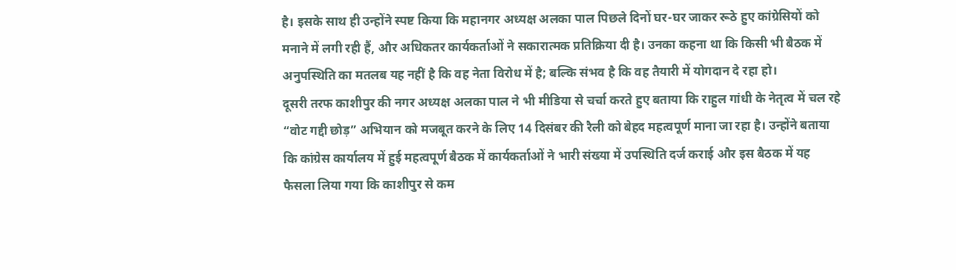है। इसके साथ ही उन्होंने स्पष्ट किया कि महानगर अध्यक्ष अलका पाल पिछले दिनों घर-घर जाकर रूठे हुए कांग्रेसियों को मनाने में लगी रही हैं, और अधिकतर कार्यकर्ताओं ने सकारात्मक प्रतिक्रिया दी है। उनका कहना था कि किसी भी बैठक में अनुपस्थिति का मतलब यह नहीं है कि वह नेता विरोध में है; बल्कि संभव है कि वह तैयारी में योगदान दे रहा हो।
दूसरी तरफ काशीपुर की नगर अध्यक्ष अलका पाल ने भी मीडिया से चर्चा करते हुए बताया कि राहुल गांधी के नेतृत्व में चल रहे “वोट गद्दी छोड़” अभियान को मजबूत करने के लिए 14 दिसंबर की रैली को बेहद महत्वपूर्ण माना जा रहा है। उन्होंने बताया कि कांग्रेस कार्यालय में हुई महत्वपूर्ण बैठक में कार्यकर्ताओं ने भारी संख्या में उपस्थिति दर्ज कराई और इस बैठक में यह फैसला लिया गया कि काशीपुर से कम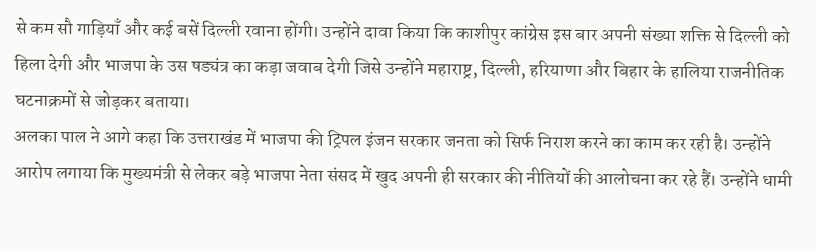से कम सौ गाड़ियाँ और कई बसें दिल्ली रवाना होंगी। उन्होंने दावा किया कि काशीपुर कांग्रेस इस बार अपनी संख्या शक्ति से दिल्ली को हिला देगी और भाजपा के उस षड्यंत्र का कड़ा जवाब देगी जिसे उन्होंने महाराष्ट्र, दिल्ली, हरियाणा और बिहार के हालिया राजनीतिक घटनाक्रमों से जोड़कर बताया।
अलका पाल ने आगे कहा कि उत्तराखंड में भाजपा की ट्रिपल इंजन सरकार जनता को सिर्फ निराश करने का काम कर रही है। उन्होंने आरोप लगाया कि मुख्यमंत्री से लेकर बड़े भाजपा नेता संसद में खुद अपनी ही सरकार की नीतियों की आलोचना कर रहे हैं। उन्होंने धामी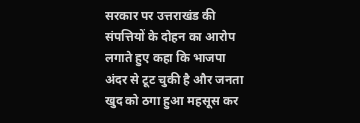सरकार पर उत्तराखंड की संपत्तियों के दोहन का आरोप लगाते हुए कहा कि भाजपा अंदर से टूट चुकी है और जनता खुद को ठगा हुआ महसूस कर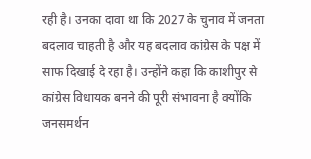रही है। उनका दावा था कि 2027 के चुनाव में जनता बदलाव चाहती है और यह बदलाव कांग्रेस के पक्ष में साफ दिखाई दे रहा है। उन्होंने कहा कि काशीपुर से कांग्रेस विधायक बनने की पूरी संभावना है क्योंकि जनसमर्थन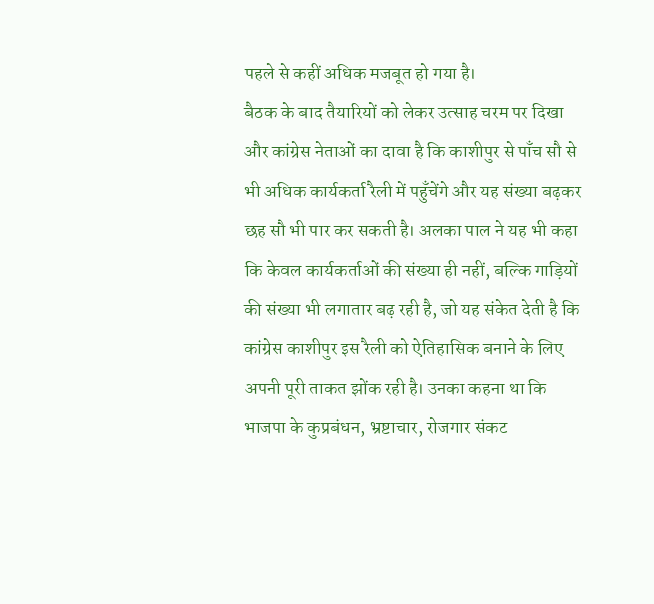पहले से कहीं अधिक मजबूत हो गया है।
बैठक के बाद तैयारियों को लेकर उत्साह चरम पर दिखा और कांग्रेस नेताओं का दावा है कि काशीपुर से पाँच सौ से भी अधिक कार्यकर्ता रैली में पहुँचेंगे और यह संख्या बढ़कर छह सौ भी पार कर सकती है। अलका पाल ने यह भी कहा कि केवल कार्यकर्ताओं की संख्या ही नहीं, बल्कि गाड़ियों की संख्या भी लगातार बढ़ रही है, जो यह संकेत देती है कि कांग्रेस काशीपुर इस रैली को ऐतिहासिक बनाने के लिए अपनी पूरी ताकत झोंक रही है। उनका कहना था कि भाजपा के कुप्रबंधन, भ्रष्टाचार, रोजगार संकट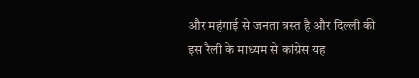और महंगाई से जनता त्रस्त है और दिल्ली की इस रैली के माध्यम से कांग्रेस यह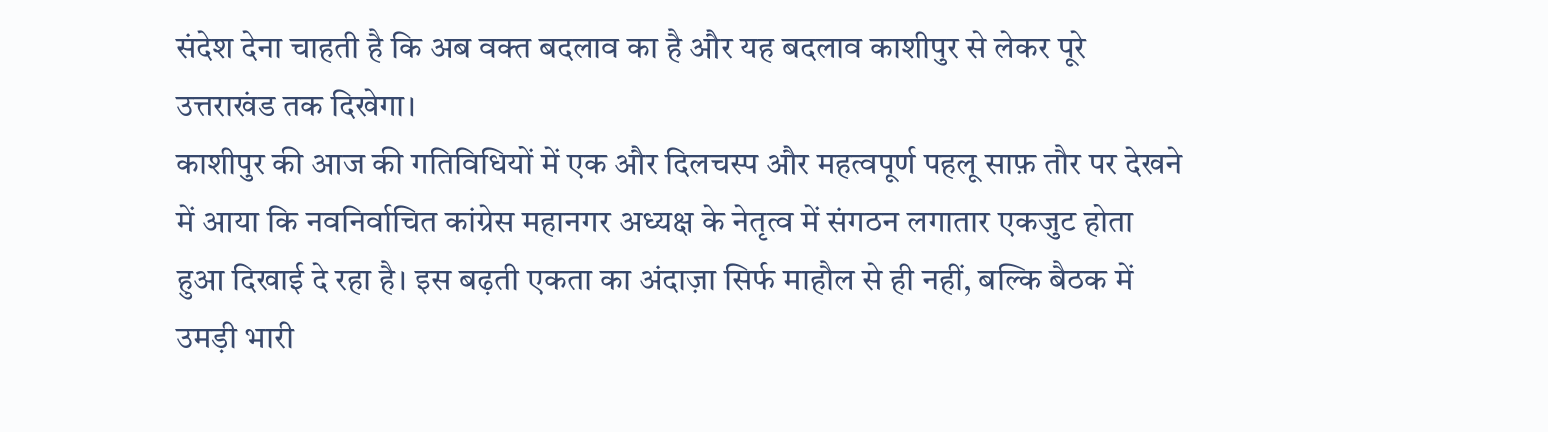संदेश देना चाहती है कि अब वक्त बदलाव का है और यह बदलाव काशीपुर से लेकर पूरे उत्तराखंड तक दिखेगा।
काशीपुर की आज की गतिविधियों में एक और दिलचस्प और महत्वपूर्ण पहलू साफ़ तौर पर देखने में आया कि नवनिर्वाचित कांग्रेस महानगर अध्यक्ष के नेतृत्व में संगठन लगातार एकजुट होता हुआ दिखाई दे रहा है। इस बढ़ती एकता का अंदाज़ा सिर्फ माहौल से ही नहीं, बल्कि बैठक में उमड़ी भारी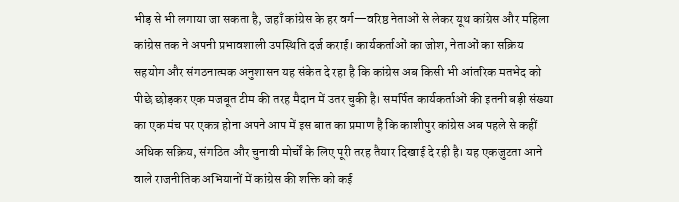भीड़ से भी लगाया जा सकता है, जहाँ कांग्रेस के हर वर्ग—वरिष्ठ नेताओं से लेकर यूथ कांग्रेस और महिला कांग्रेस तक ने अपनी प्रभावशाली उपस्थिति दर्ज कराई। कार्यकर्ताओं का जोश, नेताओं का सक्रिय सहयोग और संगठनात्मक अनुशासन यह संकेत दे रहा है कि कांग्रेस अब किसी भी आंतरिक मतभेद को पीछे छोड़कर एक मजबूत टीम की तरह मैदान में उतर चुकी है। समर्पित कार्यकर्ताओं की इतनी बड़ी संख्या का एक मंच पर एकत्र होना अपने आप में इस बात का प्रमाण है कि काशीपुर कांग्रेस अब पहले से कहीं अधिक सक्रिय, संगठित और चुनावी मोर्चों के लिए पूरी तरह तैयार दिखाई दे रही है। यह एकजुटता आने वाले राजनीतिक अभियानों में कांग्रेस की शक्ति को कई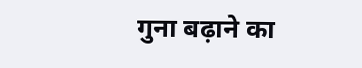गुना बढ़ाने का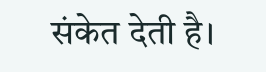संकेत देती है।